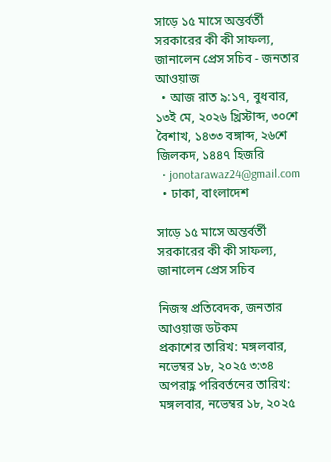সাড়ে ১৫ মাসে অন্তর্বর্তী সরকারের কী কী সাফল্য, জানালেন প্রেস সচিব - জনতার আওয়াজ
  • আজ রাত ৯:১৭, বুধবার, ১৩ই মে, ২০২৬ খ্রিস্টাব্দ, ৩০শে বৈশাখ, ১৪৩৩ বঙ্গাব্দ, ২৬শে জিলকদ, ১৪৪৭ হিজরি
  • jonotarawaz24@gmail.com
  • ঢাকা, বাংলাদেশ

সাড়ে ১৫ মাসে অন্তর্বর্তী সরকারের কী কী সাফল্য, জানালেন প্রেস সচিব

নিজস্ব প্রতিবেদক, জনতার আওয়াজ ডটকম
প্রকাশের তারিখ: মঙ্গলবার, নভেম্বর ১৮, ২০২৫ ৩:৩৪ অপরাহ্ণ পরিবর্তনের তারিখ: মঙ্গলবার, নভেম্বর ১৮, ২০২৫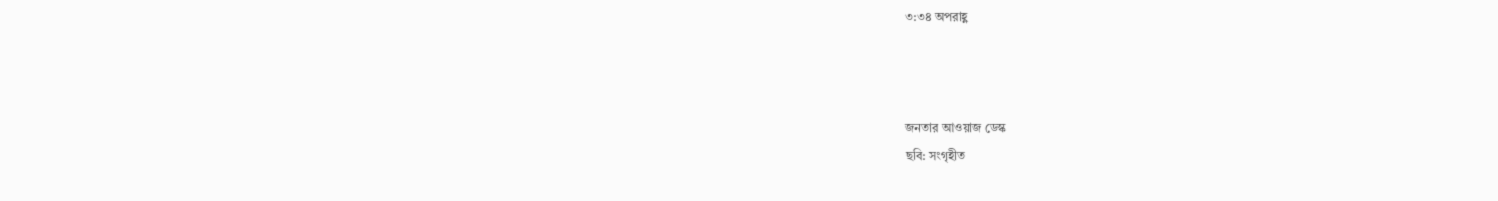৩:৩৪ অপরাহ্ণ



জনতার আওয়াজ ডেস্ক
ছবি: সংগৃহীত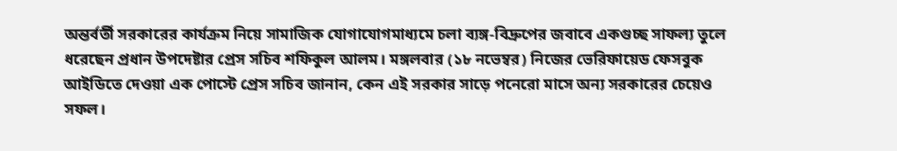অন্তর্বর্তী সরকারের কার্যক্রম নিয়ে সামাজিক যোগাযোগমাধ্যমে চলা ব্যঙ্গ-বিদ্রুপের জবাবে একগুচ্ছ সাফল্য তুলে ধরেছেন প্রধান উপদেষ্টার প্রেস সচিব শফিকুল আলম। মঙ্গলবার (১৮ নভেম্বর) নিজের ভেরিফায়েড ফেসবুক আইডিতে দেওয়া এক পোস্টে প্রেস সচিব জানান, কেন এই সরকার সাড়ে পনেরো মাসে অন্য সরকারের চেয়েও সফল।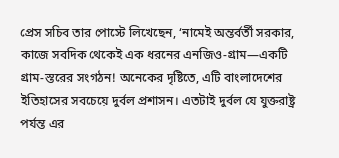প্রেস সচিব তার পোস্টে লিখেছেন, ‘নামেই অন্তর্বর্তী সরকার, কাজে সবদিক থেকেই এক ধরনের এনজিও-গ্রাম—একটি গ্রাম-স্তরের সংগঠন! অনেকের দৃষ্টিতে, এটি বাংলাদেশের ইতিহাসের সবচেয়ে দুর্বল প্রশাসন। এতটাই দুর্বল যে যুক্তরাষ্ট্র পর্যন্ত এর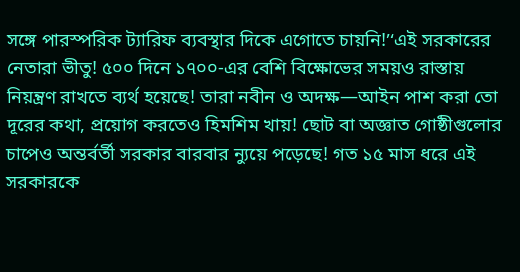সঙ্গে পারস্পরিক ট্যারিফ ব্যবস্থার দিকে এগোতে চায়নি!’‘এই সরকারের নেতারা ভীতু! ৫০০ দিনে ১৭০০-এর বেশি বিক্ষোভের সময়ও রাস্তায় নিয়ন্ত্রণ রাখতে ব্যর্থ হয়েছে! তারা নবীন ও অদক্ষ—আইন পাশ করা তো দূরের কথা, প্রয়োগ করতেও হিমশিম খায়! ছোট বা অজ্ঞাত গোষ্ঠীগুলোর চাপেও অন্তর্বর্তী সরকার বারবার ন্যুয়ে পড়েছে! গত ১৫ মাস ধরে এই সরকারকে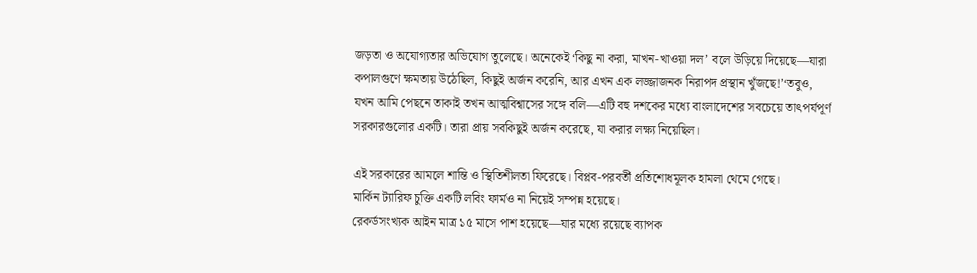জড়তা ও অযোগ্যতার অভিযোগ তুলেছে। অনেকেই ‘কিছু না করা, মাখন-খাওয়া দল’ বলে উড়িয়ে দিয়েছে—যারা কপালগুণে ক্ষমতায় উঠেছিল, কিছুই অর্জন করেনি, আর এখন এক লজ্জাজনক নিরাপদ প্রস্থান খুঁজছে!’‘তবুও, যখন আমি পেছনে তাকাই তখন আত্মবিশ্বাসের সঙ্গে বলি—এটি বহু দশকের মধ্যে বাংলাদেশের সবচেয়ে তাৎপর্যপূর্ণ সরকারগুলোর একটি। তারা প্রায় সবকিছুই অর্জন করেছে, যা করার লক্ষ্য নিয়েছিল।

এই সরকারের আমলে শান্তি ও স্থিতিশীলতা ফিরেছে। বিপ্লব-পরবর্তী প্রতিশোধমূলক হামলা থেমে গেছে।
মার্কিন ট্যারিফ চুক্তি একটি লবিং ফার্মও না নিয়েই সম্পন্ন হয়েছে।
রেকর্ডসংখ্যক আইন মাত্র ১৫ মাসে পাশ হয়েছে—যার মধ্যে রয়েছে ব্যাপক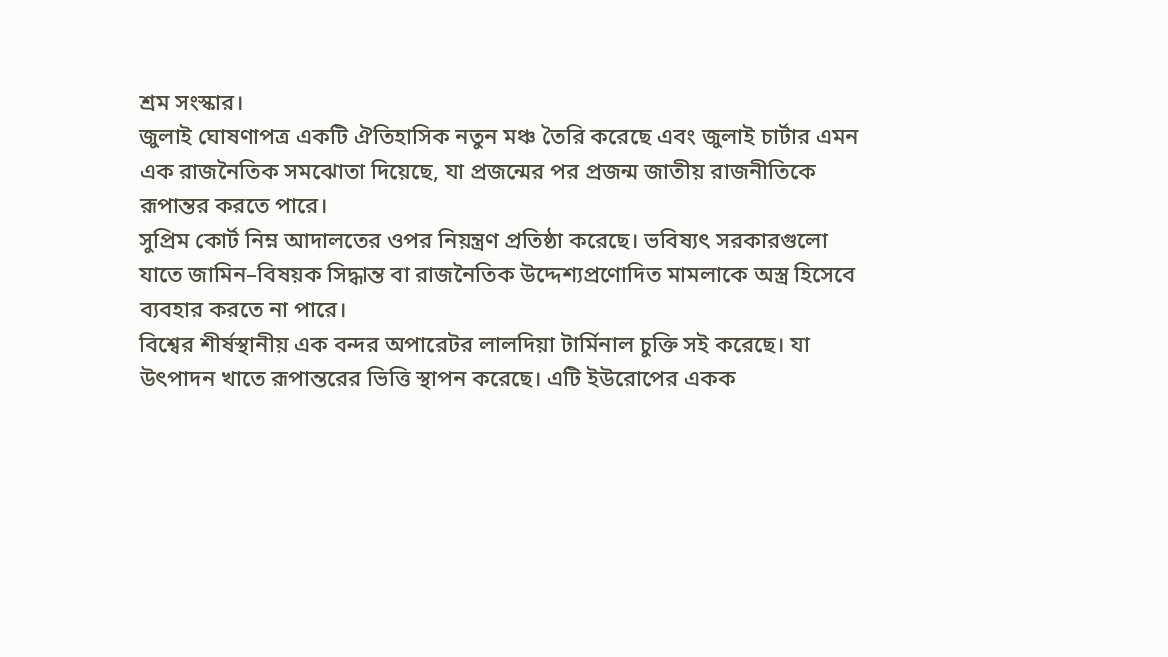শ্রম সংস্কার।
জুলাই ঘোষণাপত্র একটি ঐতিহাসিক নতুন মঞ্চ তৈরি করেছে এবং জুলাই চার্টার এমন এক রাজনৈতিক সমঝোতা দিয়েছে, যা প্রজন্মের পর প্রজন্ম জাতীয় রাজনীতিকে রূপান্তর করতে পারে।
সুপ্রিম কোর্ট নিম্ন আদালতের ওপর নিয়ন্ত্রণ প্রতিষ্ঠা করেছে। ভবিষ্যৎ সরকারগুলো যাতে জামিন–বিষয়ক সিদ্ধান্ত বা রাজনৈতিক উদ্দেশ্যপ্রণোদিত মামলাকে অস্ত্র হিসেবে ব্যবহার করতে না পারে।
বিশ্বের শীর্ষস্থানীয় এক বন্দর অপারেটর লালদিয়া টার্মিনাল চুক্তি সই করেছে। যা উৎপাদন খাতে রূপান্তরের ভিত্তি স্থাপন করেছে। এটি ইউরোপের একক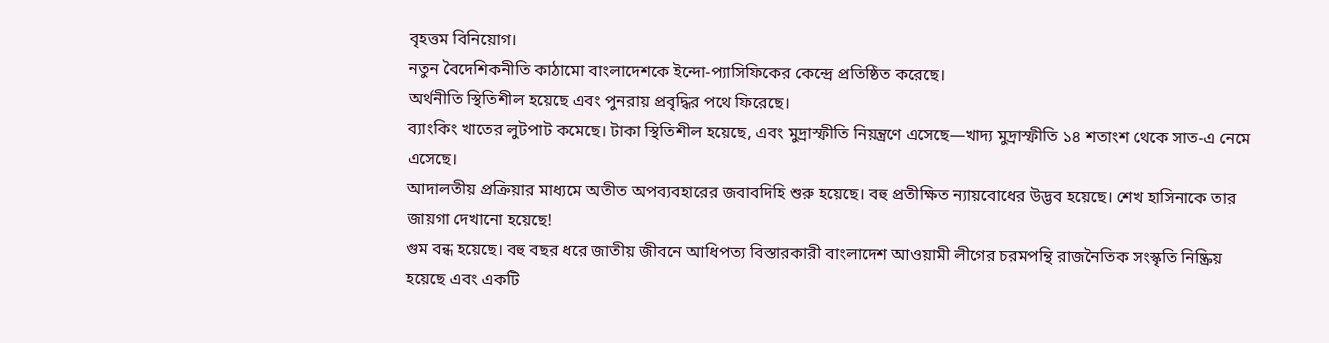বৃহত্তম বিনিয়োগ।
নতুন বৈদেশিকনীতি কাঠামো বাংলাদেশকে ইন্দো-প্যাসিফিকের কেন্দ্রে প্রতিষ্ঠিত করেছে।
অর্থনীতি স্থিতিশীল হয়েছে এবং পুনরায় প্রবৃদ্ধির পথে ফিরেছে।
ব্যাংকিং খাতের লুটপাট কমেছে। টাকা স্থিতিশীল হয়েছে, এবং মুদ্রাস্ফীতি নিয়ন্ত্রণে এসেছে—খাদ্য মুদ্রাস্ফীতি ১৪ শতাংশ থেকে সাত-এ নেমে এসেছে।
আদালতীয় প্রক্রিয়ার মাধ্যমে অতীত অপব্যবহারের জবাবদিহি শুরু হয়েছে। বহু প্রতীক্ষিত ন্যায়বোধের উদ্ভব হয়েছে। শেখ হাসিনাকে তার জায়গা দেখানো হয়েছে!
গুম বন্ধ হয়েছে। বহু বছর ধরে জাতীয় জীবনে আধিপত্য বিস্তারকারী বাংলাদেশ আওয়ামী লীগের চরমপন্থি রাজনৈতিক সংস্কৃতি নিষ্ক্রিয় হয়েছে এবং একটি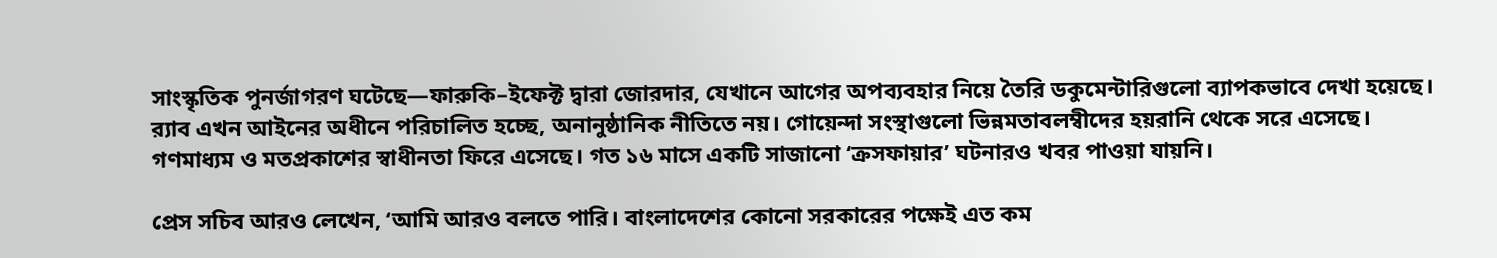সাংস্কৃতিক পুনর্জাগরণ ঘটেছে—ফারুকি–ইফেক্ট দ্বারা জোরদার, যেখানে আগের অপব্যবহার নিয়ে তৈরি ডকুমেন্টারিগুলো ব্যাপকভাবে দেখা হয়েছে।
র‍্যাব এখন আইনের অধীনে পরিচালিত হচ্ছে, অনানুষ্ঠানিক নীতিতে নয়। গোয়েন্দা সংস্থাগুলো ভিন্নমতাবলম্বীদের হয়রানি থেকে সরে এসেছে।
গণমাধ্যম ও মতপ্রকাশের স্বাধীনতা ফিরে এসেছে। গত ১৬ মাসে একটি সাজানো ‘ক্রসফায়ার’ ঘটনারও খবর পাওয়া যায়নি।

প্রেস সচিব আরও লেখেন, ‘আমি আরও বলতে পারি। বাংলাদেশের কোনো সরকারের পক্ষেই এত কম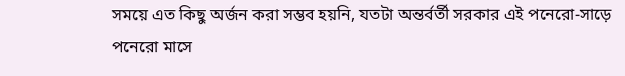সময়ে এত কিছু অর্জন করা সম্ভব হয়নি, যতটা অন্তর্বর্তী সরকার এই পনেরো-সাড়ে পনেরো মাসে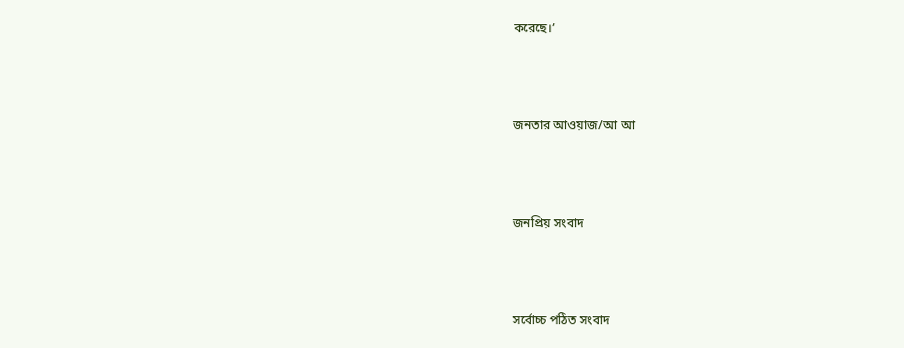করেছে।’



জনতার আওয়াজ/আ আ



জনপ্রিয় সংবাদ



সর্বোচ্চ পঠিত সংবাদ